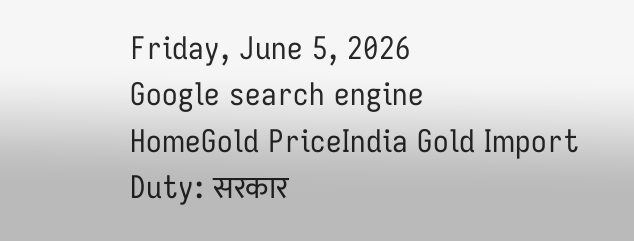Friday, June 5, 2026
Google search engine
HomeGold PriceIndia Gold Import Duty: सरकार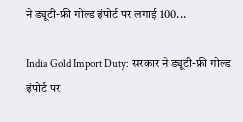ने ड्यूटी-फ्री गोल्ड इंपोर्ट पर लगाई 100...

India Gold Import Duty: सरकार ने ड्यूटी-फ्री गोल्ड इंपोर्ट पर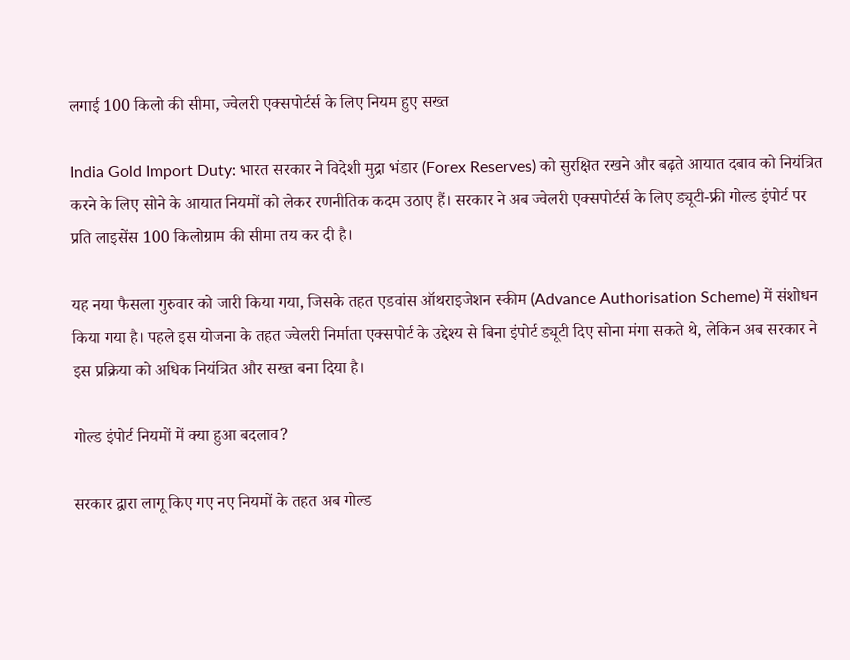लगाई 100 किलो की सीमा, ज्वेलरी एक्सपोर्टर्स के लिए नियम हुए सख्त

India Gold Import Duty: भारत सरकार ने विदेशी मुद्रा भंडार (Forex Reserves) को सुरक्षित रखने और बढ़ते आयात दबाव को नियंत्रित करने के लिए सोने के आयात नियमों को लेकर रणनीतिक कदम उठाए हैं। सरकार ने अब ज्वेलरी एक्सपोर्टर्स के लिए ड्यूटी-फ्री गोल्ड इंपोर्ट पर प्रति लाइसेंस 100 किलोग्राम की सीमा तय कर दी है।

यह नया फैसला गुरुवार को जारी किया गया, जिसके तहत एडवांस ऑथराइजेशन स्कीम (Advance Authorisation Scheme) में संशोधन किया गया है। पहले इस योजना के तहत ज्वेलरी निर्माता एक्सपोर्ट के उद्देश्य से बिना इंपोर्ट ड्यूटी दिए सोना मंगा सकते थे, लेकिन अब सरकार ने इस प्रक्रिया को अधिक नियंत्रित और सख्त बना दिया है।

गोल्ड इंपोर्ट नियमों में क्या हुआ बदलाव?

सरकार द्वारा लागू किए गए नए नियमों के तहत अब गोल्ड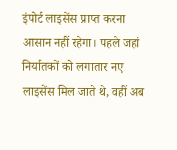इंपोर्ट लाइसेंस प्राप्त करना आसान नहीं रहेगा। पहले जहां निर्यातकों को लगातार नए लाइसेंस मिल जाते थे, वहीं अब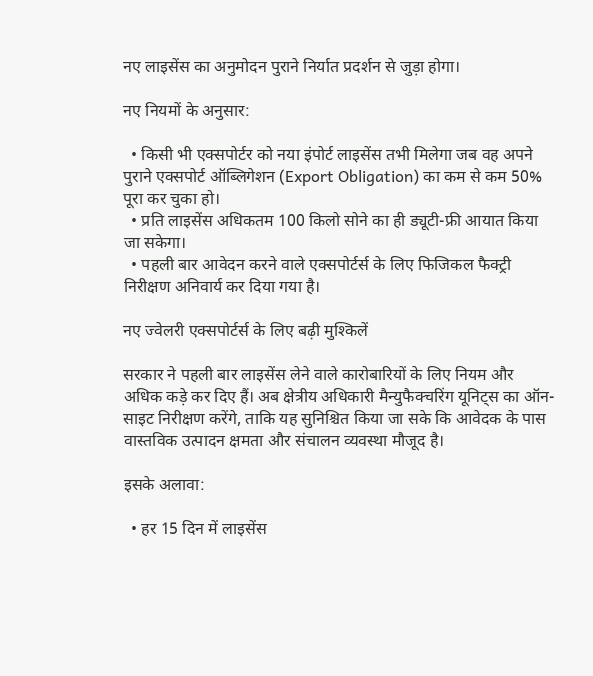नए लाइसेंस का अनुमोदन पुराने निर्यात प्रदर्शन से जुड़ा होगा।

नए नियमों के अनुसार:

  • किसी भी एक्सपोर्टर को नया इंपोर्ट लाइसेंस तभी मिलेगा जब वह अपने पुराने एक्सपोर्ट ऑब्लिगेशन (Export Obligation) का कम से कम 50% पूरा कर चुका हो।
  • प्रति लाइसेंस अधिकतम 100 किलो सोने का ही ड्यूटी-फ्री आयात किया जा सकेगा।
  • पहली बार आवेदन करने वाले एक्सपोर्टर्स के लिए फिजिकल फैक्ट्री निरीक्षण अनिवार्य कर दिया गया है।

नए ज्वेलरी एक्सपोर्टर्स के लिए बढ़ी मुश्किलें

सरकार ने पहली बार लाइसेंस लेने वाले कारोबारियों के लिए नियम और अधिक कड़े कर दिए हैं। अब क्षेत्रीय अधिकारी मैन्युफैक्चरिंग यूनिट्स का ऑन-साइट निरीक्षण करेंगे, ताकि यह सुनिश्चित किया जा सके कि आवेदक के पास वास्तविक उत्पादन क्षमता और संचालन व्यवस्था मौजूद है।

इसके अलावा:

  • हर 15 दिन में लाइसेंस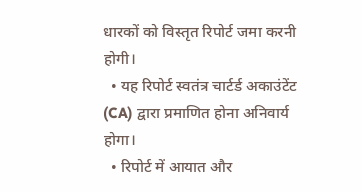धारकों को विस्तृत रिपोर्ट जमा करनी होगी।
  • यह रिपोर्ट स्वतंत्र चार्टर्ड अकाउंटेंट (CA) द्वारा प्रमाणित होना अनिवार्य होगा।
  • रिपोर्ट में आयात और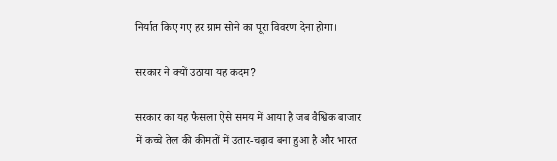निर्यात किए गए हर ग्राम सोने का पूरा विवरण देना होगा।

सरकार ने क्यों उठाया यह कदम?

सरकार का यह फैसला ऐसे समय में आया है जब वैश्विक बाजार में कच्चे तेल की कीमतों में उतार-चढ़ाव बना हुआ है और भारत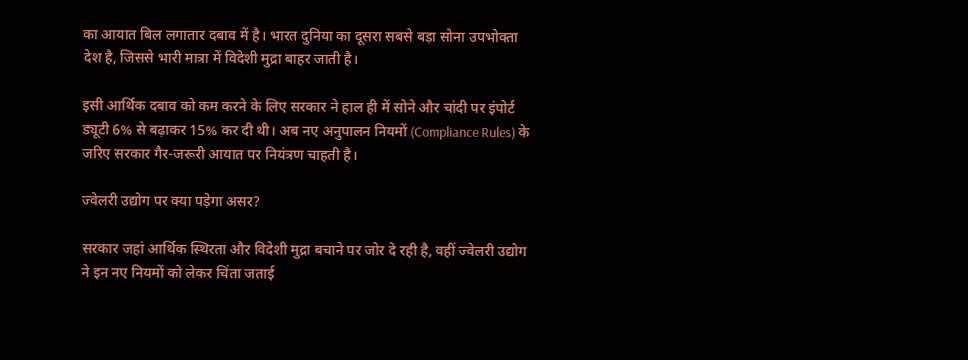का आयात बिल लगातार दबाव में है। भारत दुनिया का दूसरा सबसे बड़ा सोना उपभोक्ता देश है, जिससे भारी मात्रा में विदेशी मुद्रा बाहर जाती है।

इसी आर्थिक दबाव को कम करने के लिए सरकार ने हाल ही में सोने और चांदी पर इंपोर्ट ड्यूटी 6% से बढ़ाकर 15% कर दी थी। अब नए अनुपालन नियमों (Compliance Rules) के जरिए सरकार गैर-जरूरी आयात पर नियंत्रण चाहती है।

ज्वेलरी उद्योग पर क्या पड़ेगा असर?

सरकार जहां आर्थिक स्थिरता और विदेशी मुद्रा बचाने पर जोर दे रही है, वहीं ज्वेलरी उद्योग ने इन नए नियमों को लेकर चिंता जताई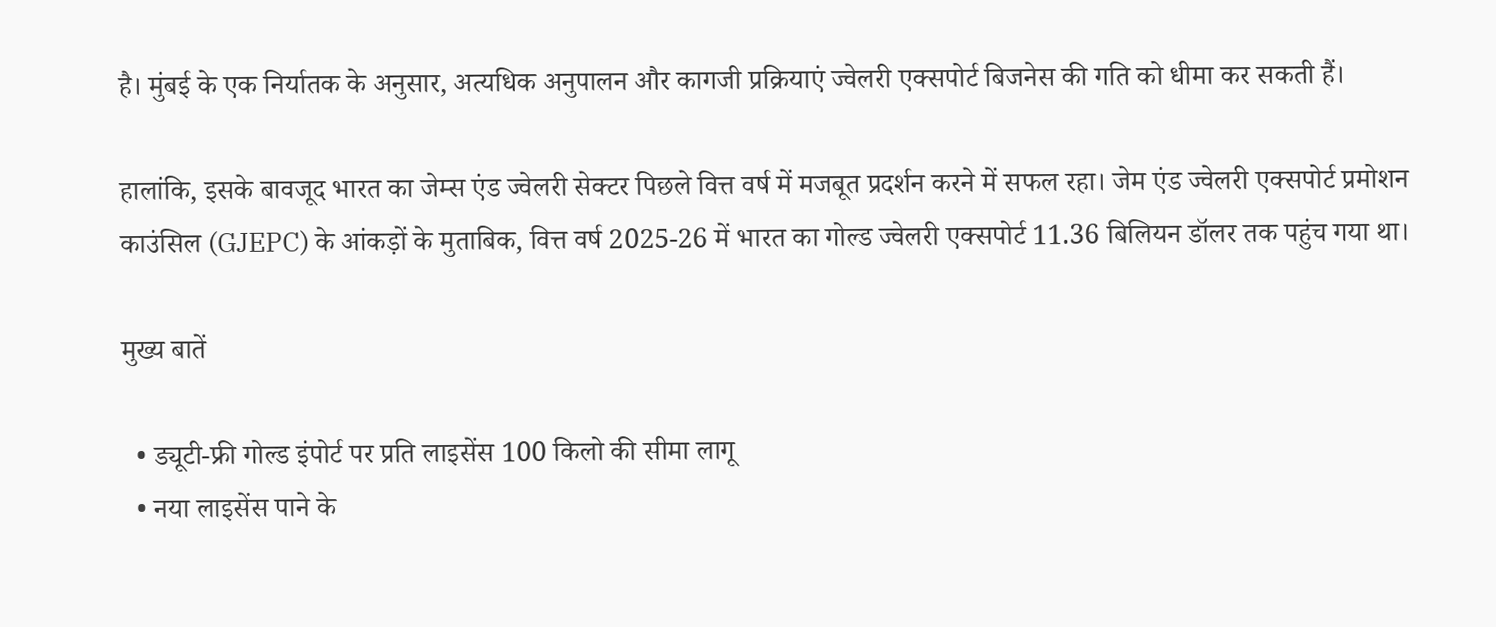है। मुंबई के एक निर्यातक के अनुसार, अत्यधिक अनुपालन और कागजी प्रक्रियाएं ज्वेलरी एक्सपोर्ट बिजनेस की गति को धीमा कर सकती हैं।

हालांकि, इसके बावजूद भारत का जेम्स एंड ज्वेलरी सेक्टर पिछले वित्त वर्ष में मजबूत प्रदर्शन करने में सफल रहा। जेम एंड ज्वेलरी एक्सपोर्ट प्रमोशन काउंसिल (GJEPC) के आंकड़ों के मुताबिक, वित्त वर्ष 2025-26 में भारत का गोल्ड ज्वेलरी एक्सपोर्ट 11.36 बिलियन डॉलर तक पहुंच गया था।

मुख्य बातें

  • ड्यूटी-फ्री गोल्ड इंपोर्ट पर प्रति लाइसेंस 100 किलो की सीमा लागू
  • नया लाइसेंस पाने के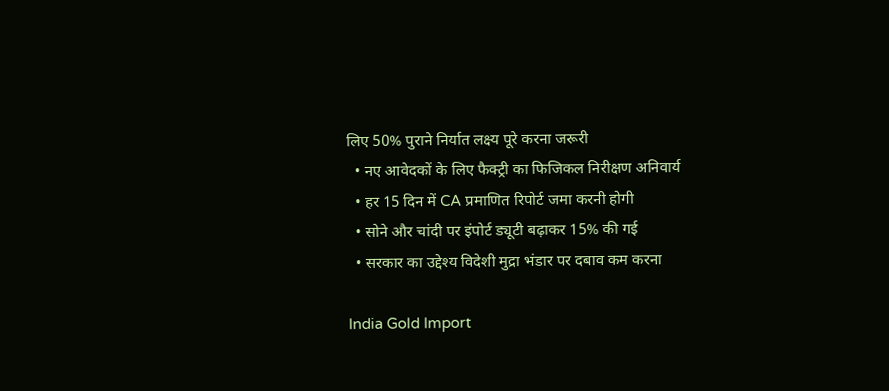लिए 50% पुराने निर्यात लक्ष्य पूरे करना जरूरी
  • नए आवेदकों के लिए फैक्ट्री का फिजिकल निरीक्षण अनिवार्य
  • हर 15 दिन में CA प्रमाणित रिपोर्ट जमा करनी होगी
  • सोने और चांदी पर इंपोर्ट ड्यूटी बढ़ाकर 15% की गई
  • सरकार का उद्देश्य विदेशी मुद्रा भंडार पर दबाव कम करना

India Gold Import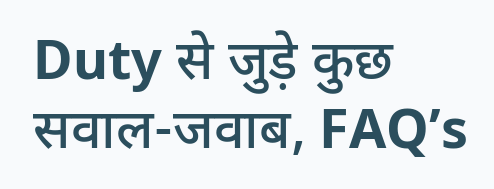Duty से जुड़े कुछ सवाल-जवाब, FAQ’s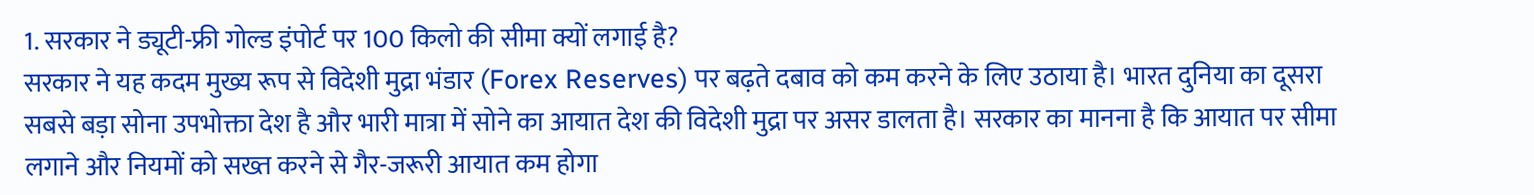1. सरकार ने ड्यूटी-फ्री गोल्ड इंपोर्ट पर 100 किलो की सीमा क्यों लगाई है?
सरकार ने यह कदम मुख्य रूप से विदेशी मुद्रा भंडार (Forex Reserves) पर बढ़ते दबाव को कम करने के लिए उठाया है। भारत दुनिया का दूसरा सबसे बड़ा सोना उपभोक्ता देश है और भारी मात्रा में सोने का आयात देश की विदेशी मुद्रा पर असर डालता है। सरकार का मानना है कि आयात पर सीमा लगाने और नियमों को सख्त करने से गैर-जरूरी आयात कम होगा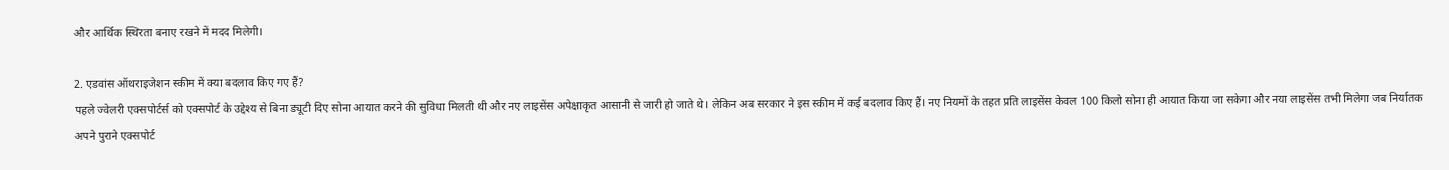और आर्थिक स्थिरता बनाए रखने में मदद मिलेगी।

2. एडवांस ऑथराइजेशन स्कीम में क्या बदलाव किए गए हैं?
पहले ज्वेलरी एक्सपोर्टर्स को एक्सपोर्ट के उद्देश्य से बिना ड्यूटी दिए सोना आयात करने की सुविधा मिलती थी और नए लाइसेंस अपेक्षाकृत आसानी से जारी हो जाते थे। लेकिन अब सरकार ने इस स्कीम में कई बदलाव किए हैं। नए नियमों के तहत प्रति लाइसेंस केवल 100 किलो सोना ही आयात किया जा सकेगा और नया लाइसेंस तभी मिलेगा जब निर्यातक अपने पुराने एक्सपोर्ट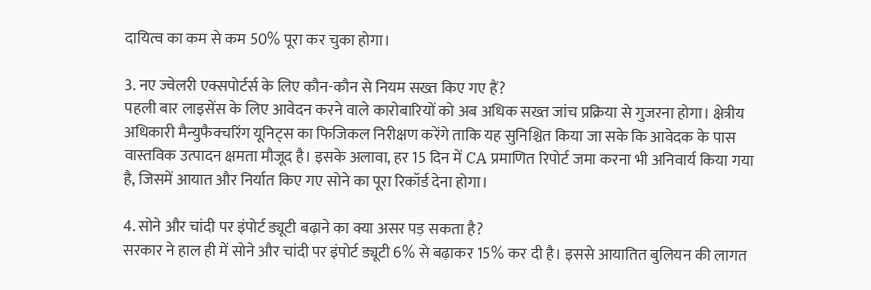दायित्व का कम से कम 50% पूरा कर चुका होगा।

3. नए ज्वेलरी एक्सपोर्टर्स के लिए कौन-कौन से नियम सख्त किए गए हैं?
पहली बार लाइसेंस के लिए आवेदन करने वाले कारोबारियों को अब अधिक सख्त जांच प्रक्रिया से गुजरना होगा। क्षेत्रीय अधिकारी मैन्युफैक्चरिंग यूनिट्स का फिजिकल निरीक्षण करेंगे ताकि यह सुनिश्चित किया जा सके कि आवेदक के पास वास्तविक उत्पादन क्षमता मौजूद है। इसके अलावा, हर 15 दिन में CA प्रमाणित रिपोर्ट जमा करना भी अनिवार्य किया गया है, जिसमें आयात और निर्यात किए गए सोने का पूरा रिकॉर्ड देना होगा।

4. सोने और चांदी पर इंपोर्ट ड्यूटी बढ़ाने का क्या असर पड़ सकता है?
सरकार ने हाल ही में सोने और चांदी पर इंपोर्ट ड्यूटी 6% से बढ़ाकर 15% कर दी है। इससे आयातित बुलियन की लागत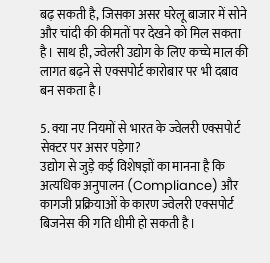बढ़ सकती है, जिसका असर घरेलू बाजार में सोने और चांदी की कीमतों पर देखने को मिल सकता है। साथ ही, ज्वेलरी उद्योग के लिए कच्चे माल की लागत बढ़ने से एक्सपोर्ट कारोबार पर भी दबाव बन सकता है।

5. क्या नए नियमों से भारत के ज्वेलरी एक्सपोर्ट सेक्टर पर असर पड़ेगा?
उद्योग से जुड़े कई विशेषज्ञों का मानना है कि अत्यधिक अनुपालन (Compliance) और कागजी प्रक्रियाओं के कारण ज्वेलरी एक्सपोर्ट बिजनेस की गति धीमी हो सकती है।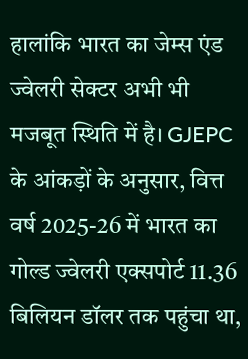हालांकि भारत का जेम्स एंड ज्वेलरी सेक्टर अभी भी मजबूत स्थिति में है। GJEPC के आंकड़ों के अनुसार, वित्त वर्ष 2025-26 में भारत का गोल्ड ज्वेलरी एक्सपोर्ट 11.36 बिलियन डॉलर तक पहुंचा था,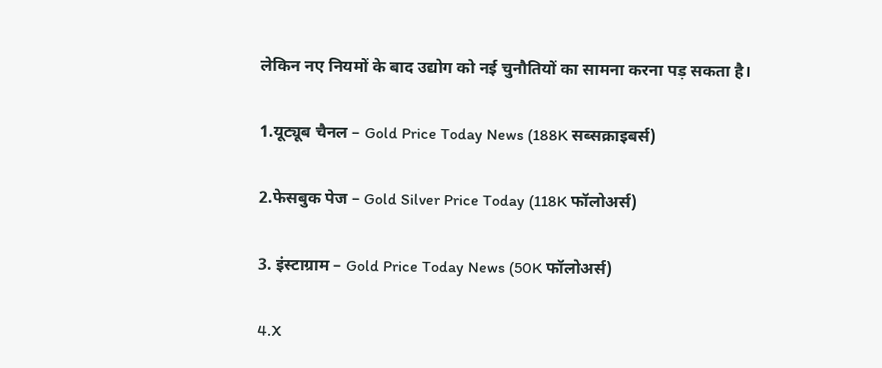लेकिन नए नियमों के बाद उद्योग को नई चुनौतियों का सामना करना पड़ सकता है।

1.यूट्यूब चैनल – Gold Price Today News (188K सब्सक्राइबर्स)

2.फेसबुक पेज – Gold Silver Price Today (118K फॉलोअर्स)

3. इंस्टाग्राम – Gold Price Today News (50K फॉलोअर्स)

4.X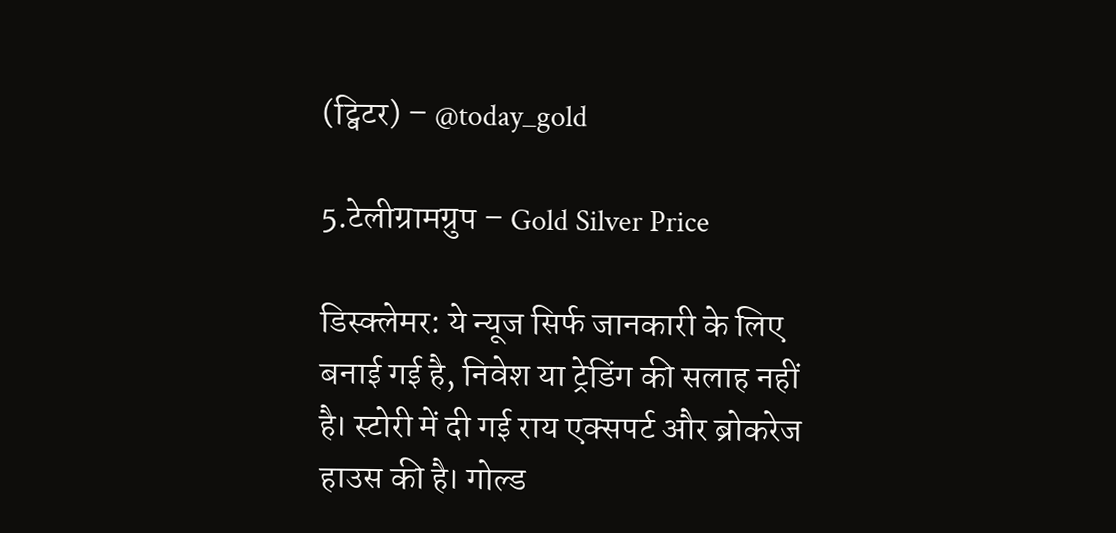(ट्विटर) – @today_gold

5.टेलीग्रामग्रुप – Gold Silver Price

डिस्क्लेमर: ये न्यूज सिर्फ जानकारी के लिए बनाई गई है, निवेश या ट्रेडिंग की सलाह नहीं है। स्टोरी में दी गई राय एक्सपर्ट और ब्रोकरेज हाउस की है। गोल्ड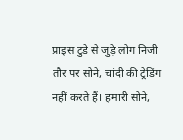प्राइस टुडे से जुड़े लोग निजी तौर पर सोने, चांदी की ट्रेडिंग नहीं करते हैं। हमारी सोने,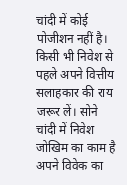चांदी में कोई पोजीशन नहीं है। किसी भी निवेश से पहले अपने वित्तीय सलाहकार की राय जरूर लें। सोने चांदी में निवेश जोखिम का काम है अपने विवेक का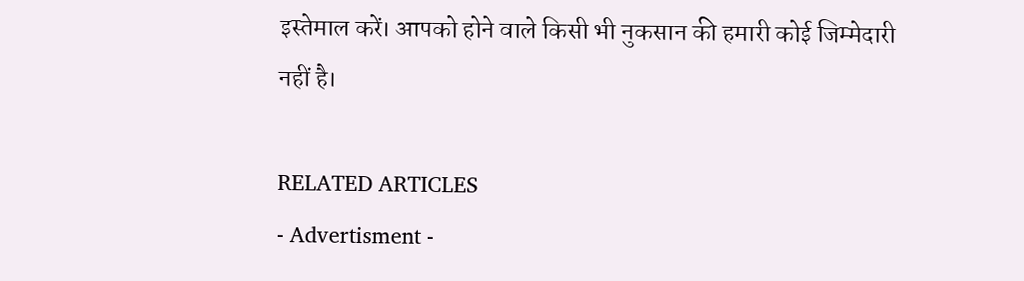इस्तेमाल करें। आपको होने वाले किसी भी नुकसान की हमारी कोई जिम्मेदारी नहीं है।

RELATED ARTICLES
- Advertisment -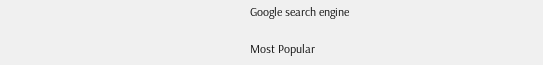Google search engine

Most Popular